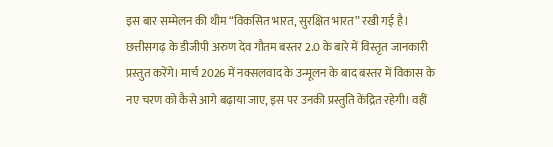इस बार सम्मेलन की थीम “विकसित भारत, सुरक्षित भारत” रखी गई है। छत्तीसगढ़ के डीजीपी अरुण देव गौतम बस्तर 2.0 के बारे में विस्तृत जानकारी प्रस्तुत करेंगे। मार्च 2026 में नक्सलवाद के उन्मूलन के बाद बस्तर में विकास के नए चरण को कैसे आगे बढ़ाया जाए, इस पर उनकी प्रस्तुति केंद्रित रहेगी। वहीं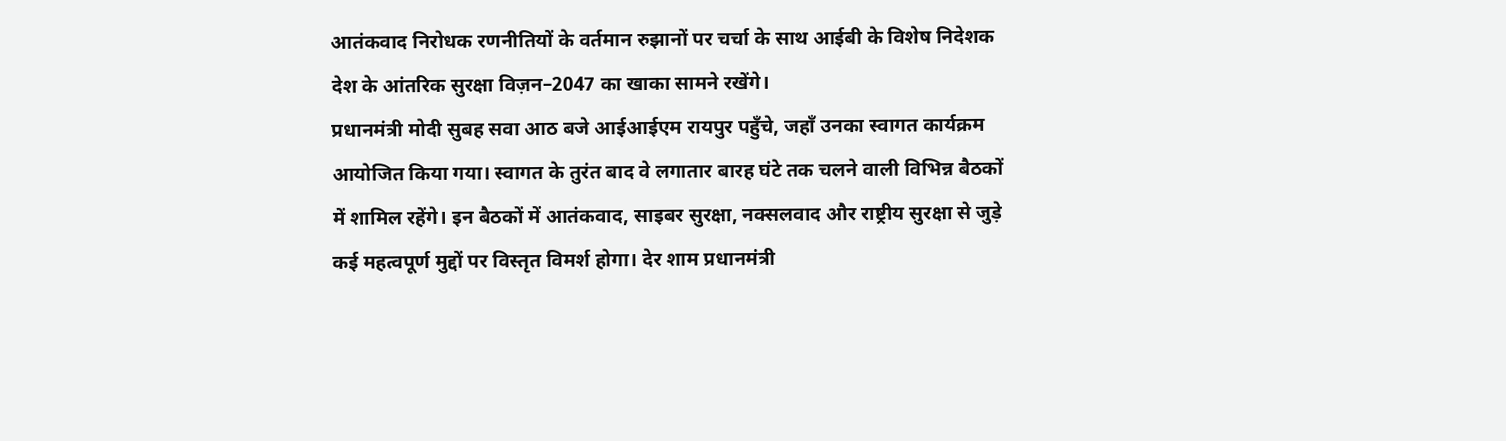आतंकवाद निरोधक रणनीतियों के वर्तमान रुझानों पर चर्चा के साथ आईबी के विशेष निदेशक देश के आंतरिक सुरक्षा विज़न–2047 का खाका सामने रखेंगे।
प्रधानमंत्री मोदी सुबह सवा आठ बजे आईआईएम रायपुर पहुँचे, जहाँ उनका स्वागत कार्यक्रम आयोजित किया गया। स्वागत के तुरंत बाद वे लगातार बारह घंटे तक चलने वाली विभिन्न बैठकों में शामिल रहेंगे। इन बैठकों में आतंकवाद, साइबर सुरक्षा, नक्सलवाद और राष्ट्रीय सुरक्षा से जुड़े कई महत्वपूर्ण मुद्दों पर विस्तृत विमर्श होगा। देर शाम प्रधानमंत्री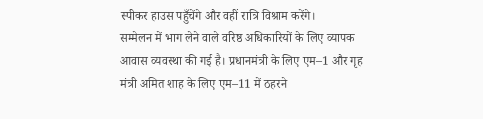स्पीकर हाउस पहुँचेंगे और वहीं रात्रि विश्राम करेंगे।
सम्मेलन में भाग लेने वाले वरिष्ठ अधिकारियों के लिए व्यापक आवास व्यवस्था की गई है। प्रधानमंत्री के लिए एम–1 और गृह मंत्री अमित शाह के लिए एम–11 में ठहरने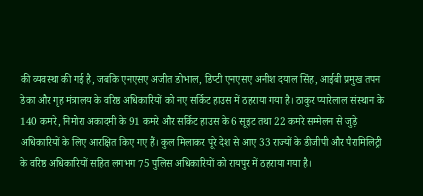की व्यवस्था की गई है, जबकि एनएसए अजीत डोभाल, डिप्टी एनएसए अनीश दयाल सिंह, आईबी प्रमुख तपन डेका और गृह मंत्रालय के वरिष्ठ अधिकारियों को नए सर्किट हाउस में ठहराया गया है। ठाकुर प्यारेलाल संस्थान के 140 कमरे, निमोरा अकादमी के 91 कमरे और सर्किट हाउस के 6 सूइट तथा 22 कमरे सम्मेलन से जुड़े अधिकारियों के लिए आरक्षित किए गए हैं। कुल मिलाकर पूरे देश से आए 33 राज्यों के डीजीपी और पैरामिलिट्री के वरिष्ठ अधिकारियों सहित लगभग 75 पुलिस अधिकारियों को रायपुर में ठहराया गया है।